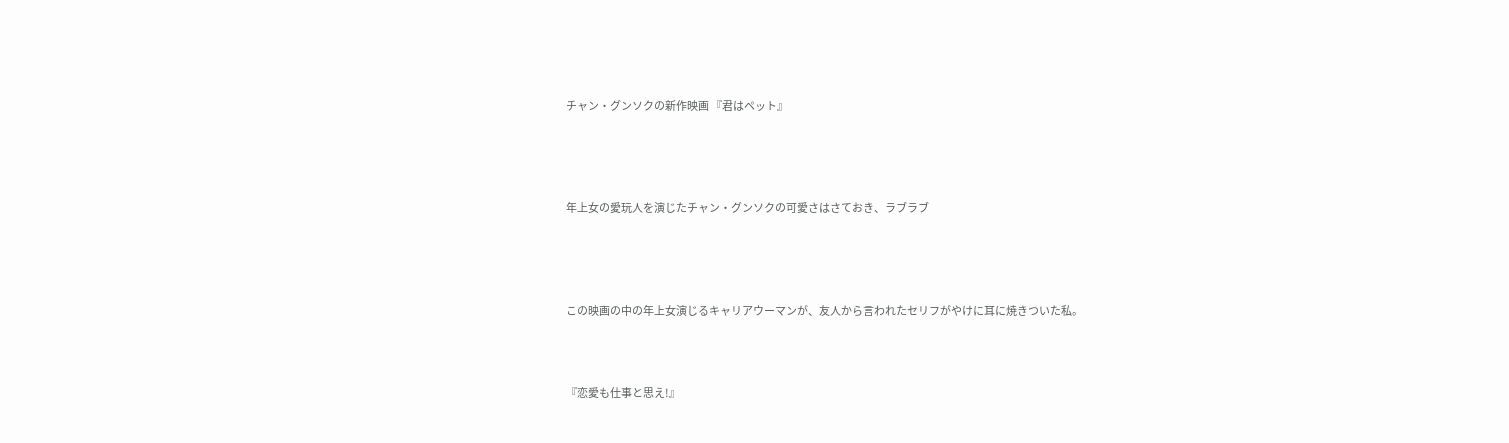チャン・グンソクの新作映画 『君はペット』




年上女の愛玩人を演じたチャン・グンソクの可愛さはさておき、ラブラブ




この映画の中の年上女演じるキャリアウーマンが、友人から言われたセリフがやけに耳に焼きついた私。



『恋愛も仕事と思え!』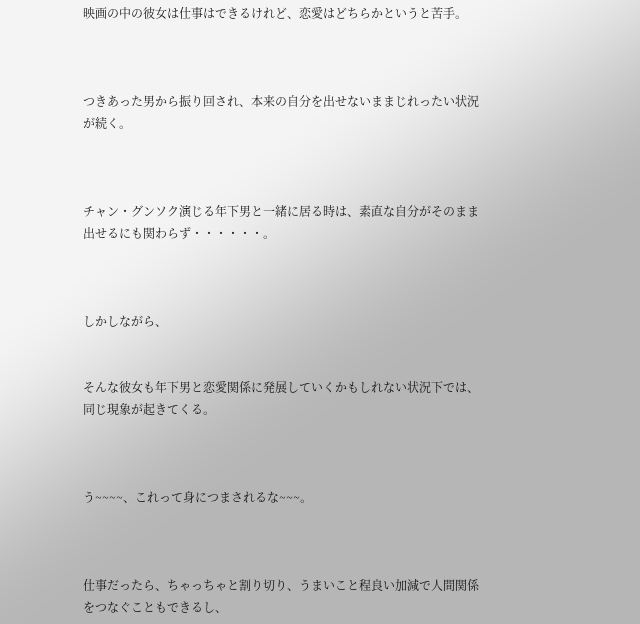映画の中の彼女は仕事はできるけれど、恋愛はどちらかというと苦手。



つきあった男から振り回され、本来の自分を出せないままじれったい状況が続く。



チャン・グンソク演じる年下男と一緒に居る時は、素直な自分がそのまま出せるにも関わらず・・・・・・。



しかしながら、


そんな彼女も年下男と恋愛関係に発展していくかもしれない状況下では、同じ現象が起きてくる。



う~~~~、これって身につまされるな~~~。



仕事だったら、ちゃっちゃと割り切り、うまいこと程良い加減で人間関係をつなぐこともできるし、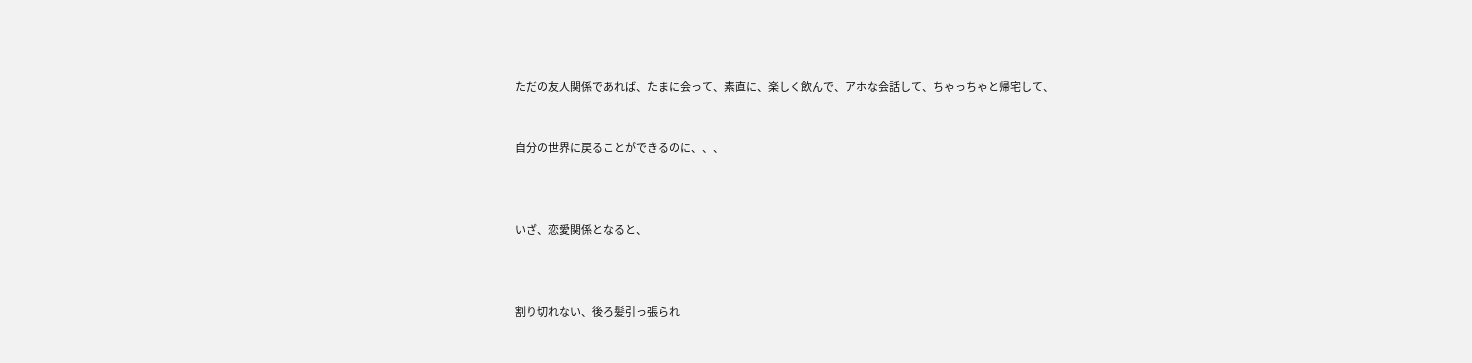ただの友人関係であれば、たまに会って、素直に、楽しく飲んで、アホな会話して、ちゃっちゃと帰宅して、


自分の世界に戻ることができるのに、、、



いざ、恋愛関係となると、



割り切れない、後ろ髪引っ張られ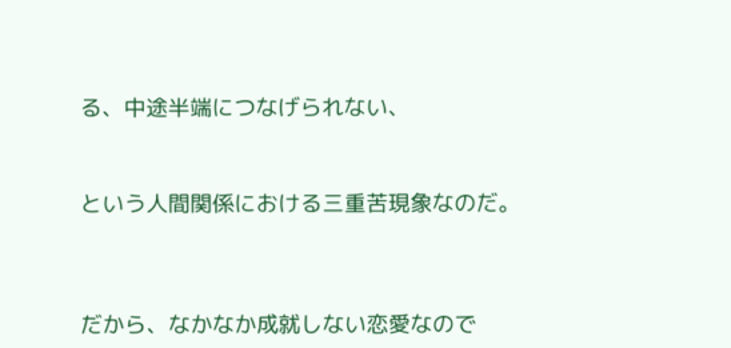る、中途半端につなげられない、



という人間関係における三重苦現象なのだ。




だから、なかなか成就しない恋愛なので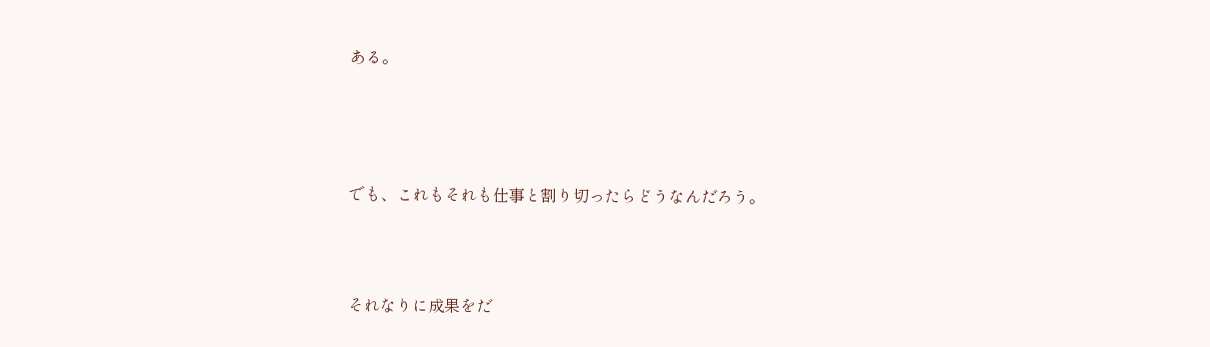ある。




でも、これもそれも仕事と割り切ったらどうなんだろう。



それなりに成果をだ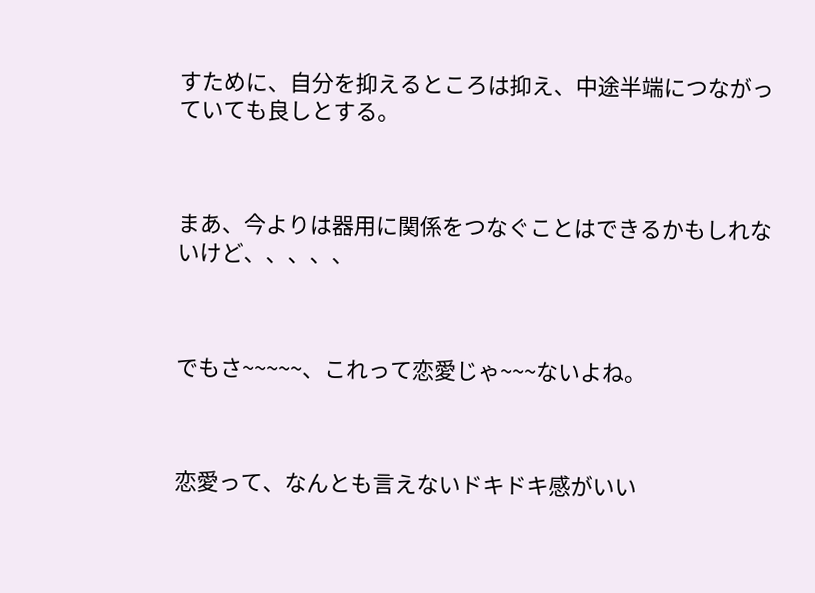すために、自分を抑えるところは抑え、中途半端につながっていても良しとする。



まあ、今よりは器用に関係をつなぐことはできるかもしれないけど、、、、、



でもさ~~~~~、これって恋愛じゃ~~~ないよね。



恋愛って、なんとも言えないドキドキ感がいい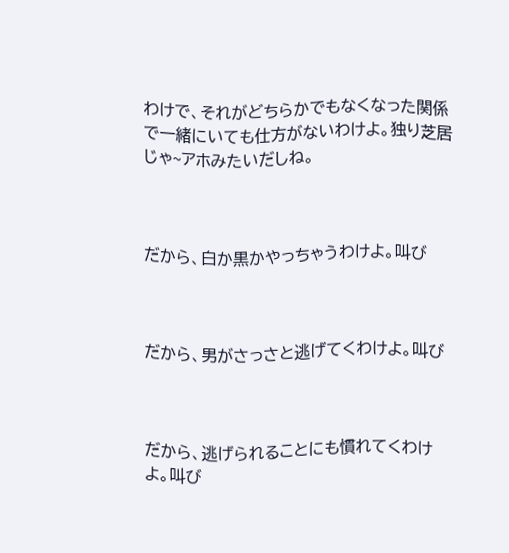わけで、それがどちらかでもなくなった関係で一緒にいても仕方がないわけよ。独り芝居じゃ~アホみたいだしね。



だから、白か黒かやっちゃうわけよ。叫び



だから、男がさっさと逃げてくわけよ。叫び



だから、逃げられることにも慣れてくわけよ。叫び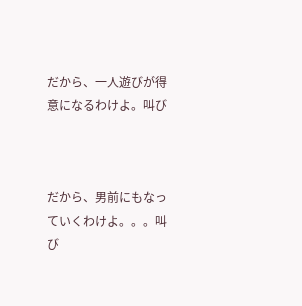だから、一人遊びが得意になるわけよ。叫び



だから、男前にもなっていくわけよ。。。叫び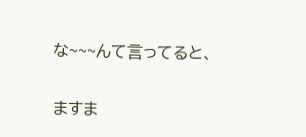な~~~んて言ってると、


ますま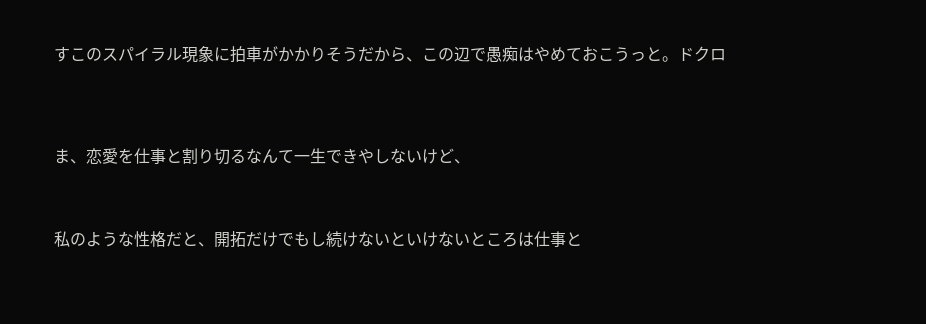すこのスパイラル現象に拍車がかかりそうだから、この辺で愚痴はやめておこうっと。ドクロ




ま、恋愛を仕事と割り切るなんて一生できやしないけど、



私のような性格だと、開拓だけでもし続けないといけないところは仕事と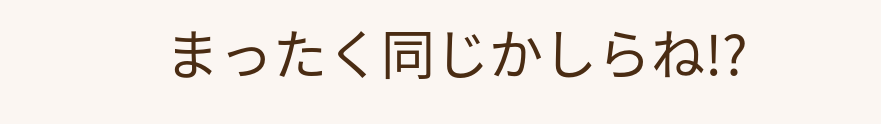まったく同じかしらね!?